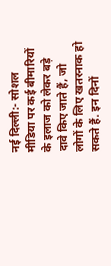नई दिल्ली:- सोशल मीडिया पर कई बीमारियों के इलाज को लेकर बड़े दावे किए जाते हैं, जो लोगों के लिए खतरनाक हो सकते हैं. इन दिनों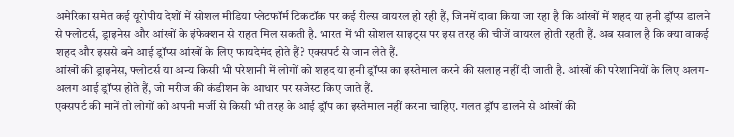अमेरिका समेत कई यूरोपीय देशों में सोशल मीडिया प्लेटफॉर्म टिकटॉक पर कई रील्स वायरल हो रही हैं, जिनमें दावा किया जा रहा है कि आंखों में शहद या हनी ड्रॉप्स डालने से फ्लोटर्स, ड्राइनेस और आंखों के इंफेक्शन से राहत मिल सकती है. भारत में भी सोशल साइट्स पर इस तरह की चीजें वायरल होती रहती हैं. अब सवाल है कि क्या वाकई शहद और इससे बने आई ड्रॉप्स आंखों के लिए फायदेमंद होते हैं? एक्सपर्ट से जान लेते हैं.
आंखों की ड्राइनेस, फ्लोटर्स या अन्य किसी भी परेशानी में लोगों को शहद या हनी ड्रॉप्स का इस्तेमाल करने की सलाह नहीं दी जाती है. आंखों की परेशानियों के लिए अलग-अलग आई ड्रॉप्स होते हैं, जो मरीज की कंडीशन के आधार पर सजेस्ट किए जाते हैं.
एक्सपर्ट की मानें तो लोगों को अपनी मर्जी से किसी भी तरह के आई ड्रॉप का इस्तेमाल नहीं करना चाहिए. गलत ड्रॉप डालने से आंखों की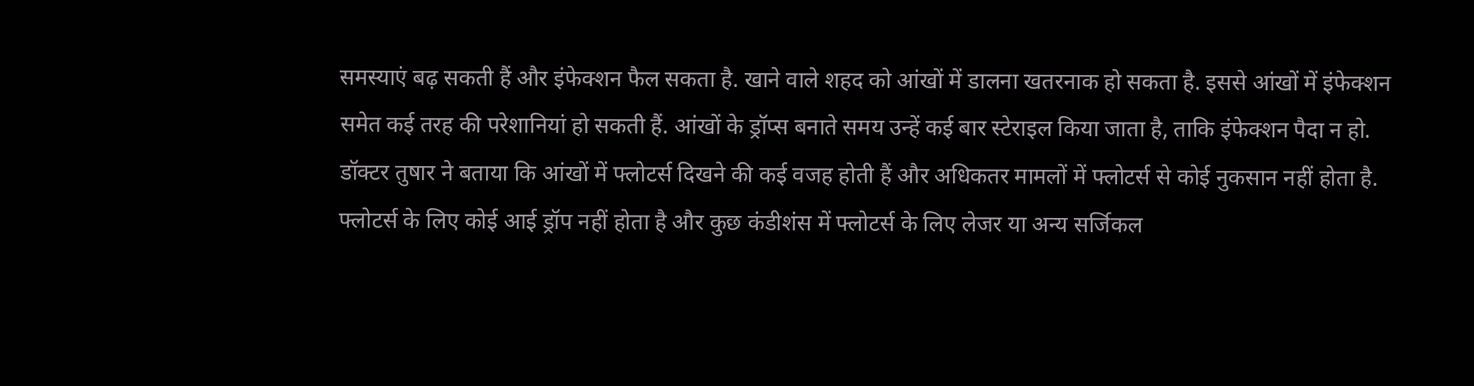समस्याएं बढ़ सकती हैं और इंफेक्शन फैल सकता है. खाने वाले शहद को आंखों में डालना खतरनाक हो सकता है. इससे आंखों में इंफेक्शन समेत कई तरह की परेशानियां हो सकती हैं. आंखों के ड्रॉप्स बनाते समय उन्हें कई बार स्टेराइल किया जाता है, ताकि इंफेक्शन पैदा न हो.
डॉक्टर तुषार ने बताया कि आंखों में फ्लोटर्स दिखने की कई वजह होती हैं और अधिकतर मामलों में फ्लोटर्स से कोई नुकसान नहीं होता है. फ्लोटर्स के लिए कोई आई ड्रॉप नहीं होता है और कुछ कंडीशंस में फ्लोटर्स के लिए लेजर या अन्य सर्जिकल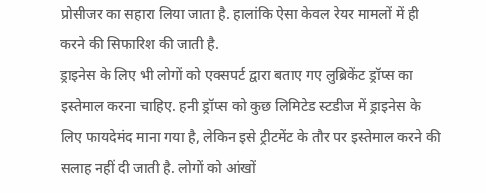प्रोसीजर का सहारा लिया जाता है. हालांकि ऐसा केवल रेयर मामलों में ही करने की सिफारिश की जाती है.
ड्राइनेस के लिए भी लोगों को एक्सपर्ट द्वारा बताए गए लुब्रिकेंट ड्रॉप्स का इस्तेमाल करना चाहिए. हनी ड्रॉप्स को कुछ लिमिटेड स्टडीज में ड्राइनेस के लिए फायदेमंद माना गया है, लेकिन इसे ट्रीटमेंट के तौर पर इस्तेमाल करने की सलाह नहीं दी जाती है. लोगों को आंखों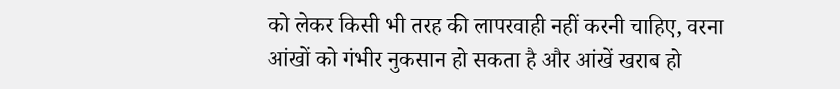को लेकर किसी भी तरह की लापरवाही नहीं करनी चाहिए, वरना आंखों को गंभीर नुकसान हो सकता है और आंखें खराब हो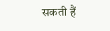सकती हैं